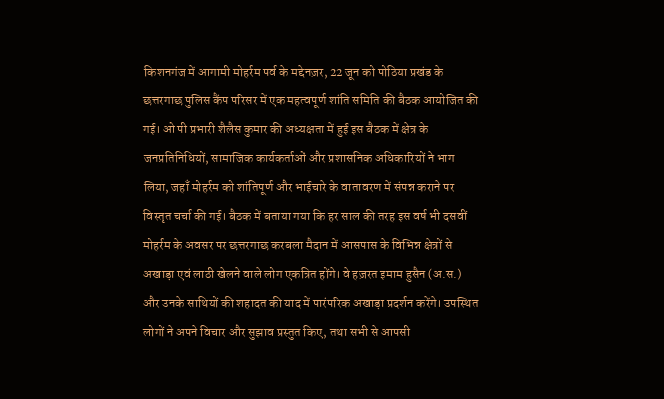किशनगंज में आगामी मोहर्रम पर्व के मद्देनज़र, 22 जून को पोठिया प्रखंड के छत्तरगाछ पुलिस कैंप परिसर में एक महत्वपूर्ण शांति समिति की बैठक आयोजित की गई। ओ पी प्रभारी शैलैस कुमार की अध्यक्षता में हुई इस बैठक में क्षेत्र के जनप्रतिनिधियों, सामाजिक कार्यकर्ताओं और प्रशासनिक अधिकारियों ने भाग लिया, जहाँ मोहर्रम को शांतिपूर्ण और भाईचारे के वातावरण में संपन्न कराने पर विस्तृत चर्चा की गई। बैठक में बताया गया कि हर साल की तरह इस वर्ष भी दसवीं मोहर्रम के अवसर पर छत्तरगाछ करबला मैदान में आसपास के विभिन्न क्षेत्रों से अखाड़ा एवं लाठी खेलने वाले लोग एकत्रित होंगे। वे हज़रत इमाम हुसैन (अ.स.) और उनके साथियों की शहादत की याद में पारंपरिक अखाड़ा प्रदर्शन करेंगे। उपस्थित लोगों ने अपने विचार और सुझाव प्रस्तुत किए, तथा सभी से आपसी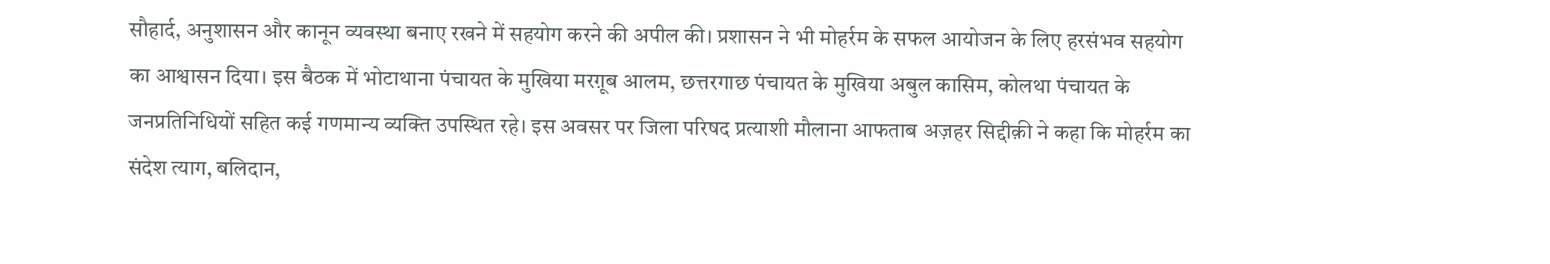सौहार्द, अनुशासन और कानून व्यवस्था बनाए रखने में सहयोग करने की अपील की। प्रशासन ने भी मोहर्रम के सफल आयोजन के लिए हरसंभव सहयोग का आश्वासन दिया। इस बैठक में भोटाथाना पंचायत के मुखिया मरग़ूब आलम, छत्तरगाछ पंचायत के मुखिया अबुल कासिम, कोलथा पंचायत के जनप्रतिनिधियों सहित कई गणमान्य व्यक्ति उपस्थित रहे। इस अवसर पर जिला परिषद प्रत्याशी मौलाना आफताब अज़हर सिद्दीक़ी ने कहा कि मोहर्रम का संदेश त्याग, बलिदान,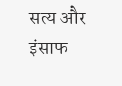सत्य और इंसाफ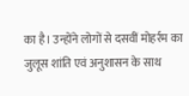का है। उन्होंने लोगों से दसवीं मोहर्रम का जुलूस शांति एवं अनुशासन के साथ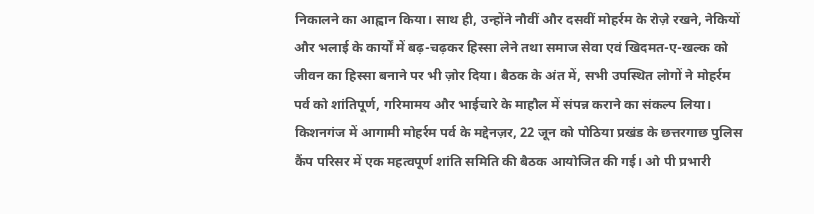निकालने का आह्वान किया। साथ ही, उन्होंने नौवीं और दसवीं मोहर्रम के रोज़े रखने, नेकियों और भलाई के कार्यों में बढ़-चढ़कर हिस्सा लेने तथा समाज सेवा एवं खिदमत-ए-खल्क को जीवन का हिस्सा बनाने पर भी ज़ोर दिया। बैठक के अंत में, सभी उपस्थित लोगों ने मोहर्रम पर्व को शांतिपूर्ण, गरिमामय और भाईचारे के माहौल में संपन्न कराने का संकल्प लिया।
किशनगंज में आगामी मोहर्रम पर्व के मद्देनज़र, 22 जून को पोठिया प्रखंड के छत्तरगाछ पुलिस कैंप परिसर में एक महत्वपूर्ण शांति समिति की बैठक आयोजित की गई। ओ पी प्रभारी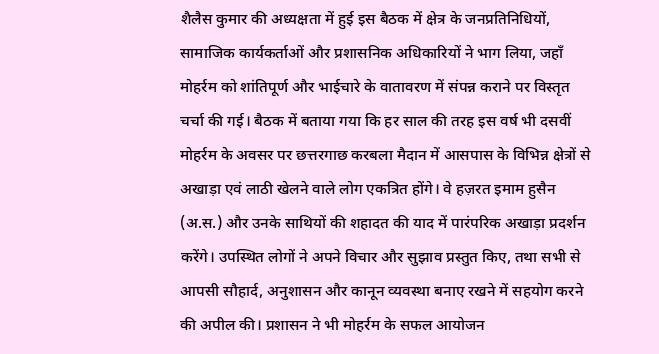शैलैस कुमार की अध्यक्षता में हुई इस बैठक में क्षेत्र के जनप्रतिनिधियों, सामाजिक कार्यकर्ताओं और प्रशासनिक अधिकारियों ने भाग लिया, जहाँ मोहर्रम को शांतिपूर्ण और भाईचारे के वातावरण में संपन्न कराने पर विस्तृत चर्चा की गई। बैठक में बताया गया कि हर साल की तरह इस वर्ष भी दसवीं मोहर्रम के अवसर पर छत्तरगाछ करबला मैदान में आसपास के विभिन्न क्षेत्रों से अखाड़ा एवं लाठी खेलने वाले लोग एकत्रित होंगे। वे हज़रत इमाम हुसैन (अ.स.) और उनके साथियों की शहादत की याद में पारंपरिक अखाड़ा प्रदर्शन करेंगे। उपस्थित लोगों ने अपने विचार और सुझाव प्रस्तुत किए, तथा सभी से आपसी सौहार्द, अनुशासन और कानून व्यवस्था बनाए रखने में सहयोग करने की अपील की। प्रशासन ने भी मोहर्रम के सफल आयोजन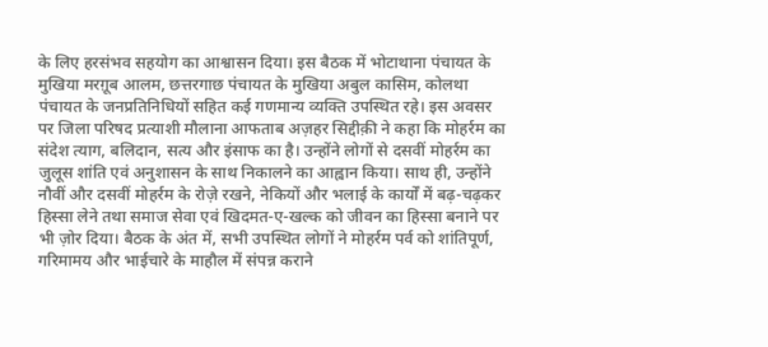के लिए हरसंभव सहयोग का आश्वासन दिया। इस बैठक में भोटाथाना पंचायत के मुखिया मरग़ूब आलम, छत्तरगाछ पंचायत के मुखिया अबुल कासिम, कोलथा पंचायत के जनप्रतिनिधियों सहित कई गणमान्य व्यक्ति उपस्थित रहे। इस अवसर पर जिला परिषद प्रत्याशी मौलाना आफताब अज़हर सिद्दीक़ी ने कहा कि मोहर्रम का संदेश त्याग, बलिदान, सत्य और इंसाफ का है। उन्होंने लोगों से दसवीं मोहर्रम का जुलूस शांति एवं अनुशासन के साथ निकालने का आह्वान किया। साथ ही, उन्होंने नौवीं और दसवीं मोहर्रम के रोज़े रखने, नेकियों और भलाई के कार्यों में बढ़-चढ़कर हिस्सा लेने तथा समाज सेवा एवं खिदमत-ए-खल्क को जीवन का हिस्सा बनाने पर भी ज़ोर दिया। बैठक के अंत में, सभी उपस्थित लोगों ने मोहर्रम पर्व को शांतिपूर्ण, गरिमामय और भाईचारे के माहौल में संपन्न कराने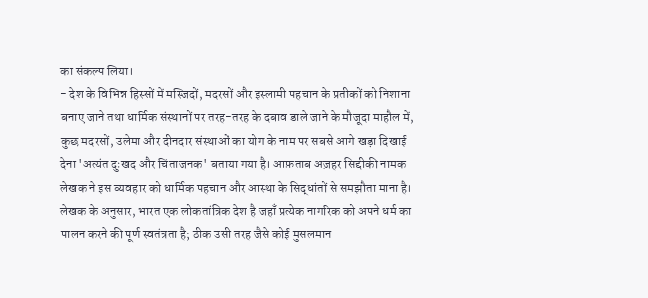का संकल्प लिया।
- देश के विभिन्न हिस्सों में मस्जिदों, मदरसों और इस्लामी पहचान के प्रतीकों को निशाना बनाए जाने तथा धार्मिक संस्थानों पर तरह-तरह के दबाव डाले जाने के मौजूदा माहौल में, कुछ मदरसों, उलेमा और दीनदार संस्थाओं का योग के नाम पर सबसे आगे खड़ा दिखाई देना 'अत्यंत दुःखद और चिंताजनक' बताया गया है। आफ़ताब अज़हर सिद्दीकी नामक लेखक ने इस व्यवहार को धार्मिक पहचान और आस्था के सिद्धांतों से समझौता माना है। लेखक के अनुसार, भारत एक लोकतांत्रिक देश है जहाँ प्रत्येक नागरिक को अपने धर्म का पालन करने की पूर्ण स्वतंत्रता है; ठीक उसी तरह जैसे कोई मुसलमान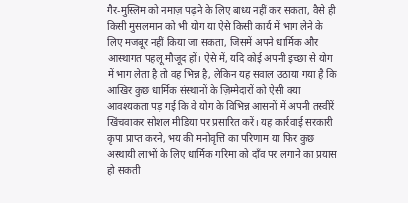गैर-मुस्लिम को नमाज़ पढ़ने के लिए बाध्य नहीं कर सकता, वैसे ही किसी मुसलमान को भी योग या ऐसे किसी कार्य में भाग लेने के लिए मजबूर नहीं किया जा सकता, जिसमें अपने धार्मिक और आस्थागत पहलू मौजूद हों। ऐसे में, यदि कोई अपनी इच्छा से योग में भाग लेता है तो वह भिन्न है, लेकिन यह सवाल उठाया गया है कि आखिर कुछ धार्मिक संस्थानों के ज़िम्मेदारों को ऐसी क्या आवश्यकता पड़ गई कि वे योग के विभिन्न आसनों में अपनी तस्वीरें खिंचवाकर सोशल मीडिया पर प्रसारित करें। यह कार्रवाई सरकारी कृपा प्राप्त करने, भय की मनोवृत्ति का परिणाम या फिर कुछ अस्थायी लाभों के लिए धार्मिक गरिमा को दाँव पर लगाने का प्रयास हो सकती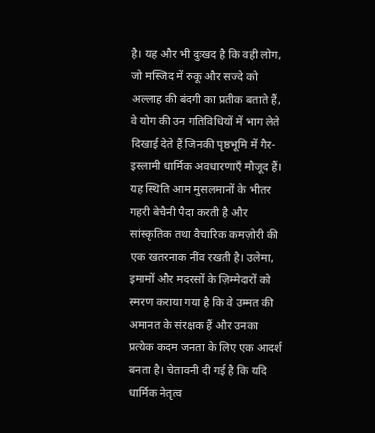है। यह और भी दुःखद है कि वही लोग, जो मस्जिद में रुकू और सज्दे को अल्लाह की बंदगी का प्रतीक बताते हैं, वे योग की उन गतिविधियों में भाग लेते दिखाई देते हैं जिनकी पृष्ठभूमि में गैर-इस्लामी धार्मिक अवधारणाएँ मौजूद हैं। यह स्थिति आम मुसलमानों के भीतर गहरी बेचैनी पैदा करती है और सांस्कृतिक तथा वैचारिक कमज़ोरी की एक खतरनाक नींव रखती है। उलेमा, इमामों और मदरसों के ज़िम्मेदारों को स्मरण कराया गया है कि वे उम्मत की अमानत के संरक्षक हैं और उनका प्रत्येक कदम जनता के लिए एक आदर्श बनता है। चेतावनी दी गई है कि यदि धार्मिक नेतृत्व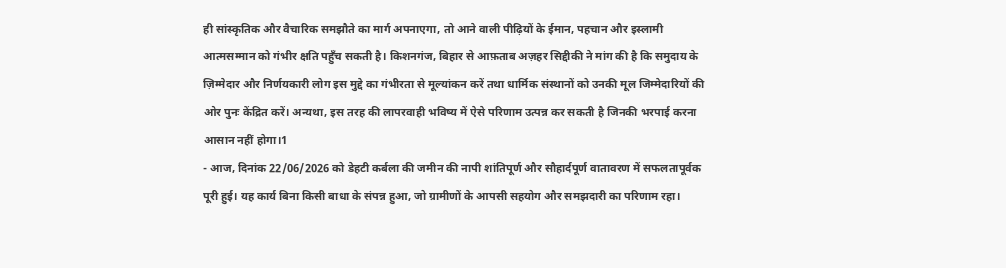ही सांस्कृतिक और वैचारिक समझौते का मार्ग अपनाएगा, तो आने वाली पीढ़ियों के ईमान, पहचान और इस्लामी आत्मसम्मान को गंभीर क्षति पहुँच सकती है। किशनगंज, बिहार से आफ़ताब अज़हर सिद्दीकी ने मांग की है कि समुदाय के ज़िम्मेदार और निर्णयकारी लोग इस मुद्दे का गंभीरता से मूल्यांकन करें तथा धार्मिक संस्थानों को उनकी मूल जिम्मेदारियों की ओर पुनः केंद्रित करें। अन्यथा, इस तरह की लापरवाही भविष्य में ऐसे परिणाम उत्पन्न कर सकती है जिनकी भरपाई करना आसान नहीं होगा।1
- आज, दिनांक 22/06/2026 को डेहटी कर्बला की जमीन की नापी शांतिपूर्ण और सौहार्दपूर्ण वातावरण में सफलतापूर्वक पूरी हुई। यह कार्य बिना किसी बाधा के संपन्न हुआ, जो ग्रामीणों के आपसी सहयोग और समझदारी का परिणाम रहा।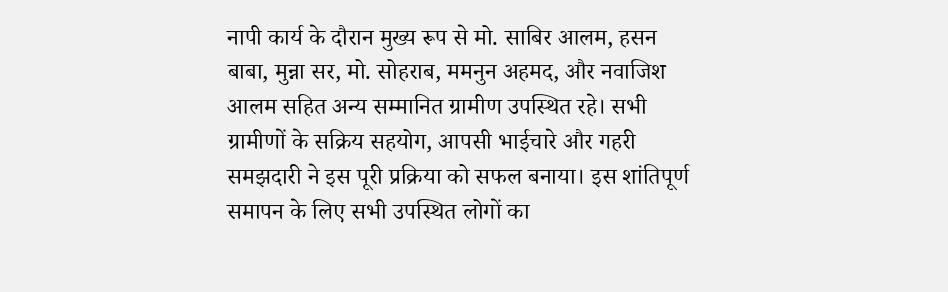नापी कार्य के दौरान मुख्य रूप से मो. साबिर आलम, हसन बाबा, मुन्ना सर, मो. सोहराब, ममनुन अहमद, और नवाजिश आलम सहित अन्य सम्मानित ग्रामीण उपस्थित रहे। सभी ग्रामीणों के सक्रिय सहयोग, आपसी भाईचारे और गहरी समझदारी ने इस पूरी प्रक्रिया को सफल बनाया। इस शांतिपूर्ण समापन के लिए सभी उपस्थित लोगों का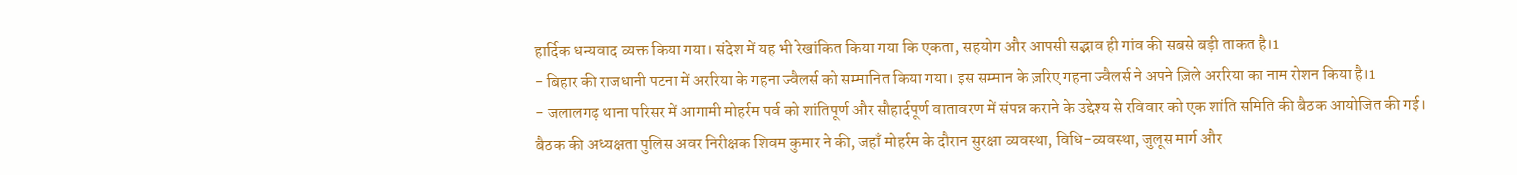हार्दिक धन्यवाद व्यक्त किया गया। संदेश में यह भी रेखांकित किया गया कि एकता, सहयोग और आपसी सद्भाव ही गांव की सबसे बड़ी ताकत है।1
- बिहार की राजधानी पटना में अररिया के गहना ज्वैलर्स को सम्मानित किया गया। इस सम्मान के ज़रिए गहना ज्वैलर्स ने अपने ज़िले अररिया का नाम रोशन किया है।1
- जलालगढ़ थाना परिसर में आगामी मोहर्रम पर्व को शांतिपूर्ण और सौहार्दपूर्ण वातावरण में संपन्न कराने के उद्देश्य से रविवार को एक शांति समिति की बैठक आयोजित की गई। बैठक की अध्यक्षता पुलिस अवर निरीक्षक शिवम कुमार ने की, जहाँ मोहर्रम के दौरान सुरक्षा व्यवस्था, विधि-व्यवस्था, जुलूस मार्ग और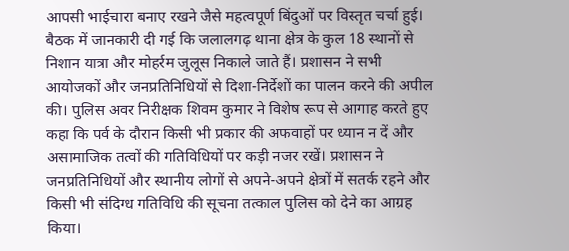आपसी भाईचारा बनाए रखने जैसे महत्वपूर्ण बिंदुओं पर विस्तृत चर्चा हुई। बैठक में जानकारी दी गई कि जलालगढ़ थाना क्षेत्र के कुल 18 स्थानों से निशान यात्रा और मोहर्रम जुलूस निकाले जाते हैं। प्रशासन ने सभी आयोजकों और जनप्रतिनिधियों से दिशा-निर्देशों का पालन करने की अपील की। पुलिस अवर निरीक्षक शिवम कुमार ने विशेष रूप से आगाह करते हुए कहा कि पर्व के दौरान किसी भी प्रकार की अफवाहों पर ध्यान न दें और असामाजिक तत्वों की गतिविधियों पर कड़ी नजर रखें। प्रशासन ने जनप्रतिनिधियों और स्थानीय लोगों से अपने-अपने क्षेत्रों में सतर्क रहने और किसी भी संदिग्ध गतिविधि की सूचना तत्काल पुलिस को देने का आग्रह किया।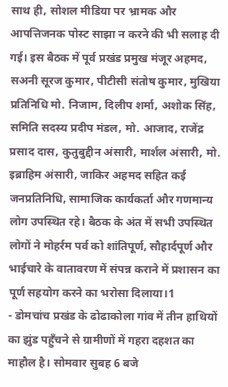साथ ही, सोशल मीडिया पर भ्रामक और आपत्तिजनक पोस्ट साझा न करने की भी सलाह दी गई। इस बैठक में पूर्व प्रखंड प्रमुख मंजूर अहमद, सअनी सूरज कुमार, पीटीसी संतोष कुमार, मुखिया प्रतिनिधि मो. निजाम, दिलीप शर्मा, अशोक सिंह, समिति सदस्य प्रदीप मंडल, मो. आजाद, राजेंद्र प्रसाद दास, कुतुबुद्दीन अंसारी, मार्शल अंसारी, मो. इब्राहिम अंसारी, जाकिर अहमद सहित कई जनप्रतिनिधि, सामाजिक कार्यकर्ता और गणमान्य लोग उपस्थित रहे। बैठक के अंत में सभी उपस्थित लोगों ने मोहर्रम पर्व को शांतिपूर्ण, सौहार्दपूर्ण और भाईचारे के वातावरण में संपन्न कराने में प्रशासन का पूर्ण सहयोग करने का भरोसा दिलाया।1
- डोमचांच प्रखंड के ढोढाकोला गांव में तीन हाथियों का झुंड पहुँचने से ग्रामीणों में गहरा दहशत का माहौल है। सोमवार सुबह 6 बजे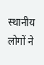स्थानीय लोगों ने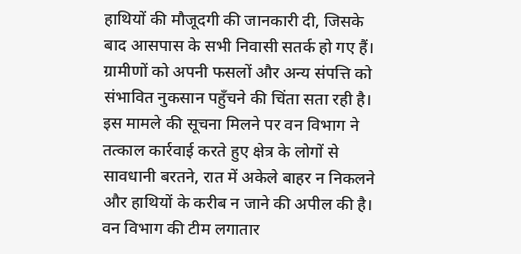हाथियों की मौजूदगी की जानकारी दी, जिसके बाद आसपास के सभी निवासी सतर्क हो गए हैं। ग्रामीणों को अपनी फसलों और अन्य संपत्ति को संभावित नुकसान पहुँचने की चिंता सता रही है। इस मामले की सूचना मिलने पर वन विभाग ने तत्काल कार्रवाई करते हुए क्षेत्र के लोगों से सावधानी बरतने, रात में अकेले बाहर न निकलने और हाथियों के करीब न जाने की अपील की है। वन विभाग की टीम लगातार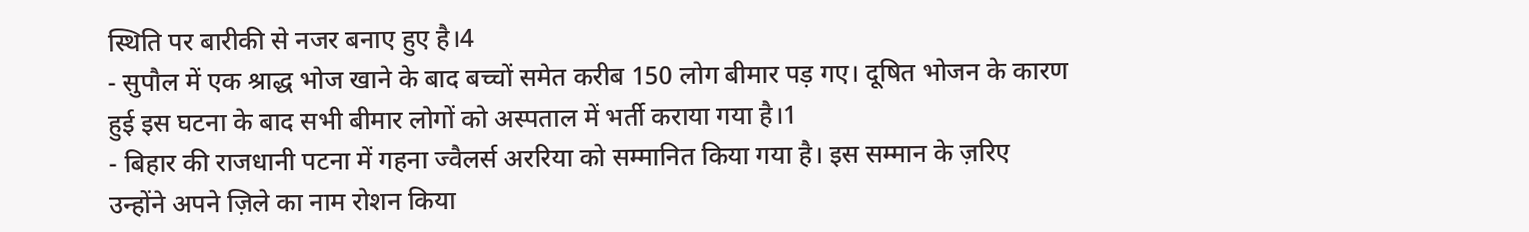स्थिति पर बारीकी से नजर बनाए हुए है।4
- सुपौल में एक श्राद्ध भोज खाने के बाद बच्चों समेत करीब 150 लोग बीमार पड़ गए। दूषित भोजन के कारण हुई इस घटना के बाद सभी बीमार लोगों को अस्पताल में भर्ती कराया गया है।1
- बिहार की राजधानी पटना में गहना ज्वैलर्स अररिया को सम्मानित किया गया है। इस सम्मान के ज़रिए उन्होंने अपने ज़िले का नाम रोशन किया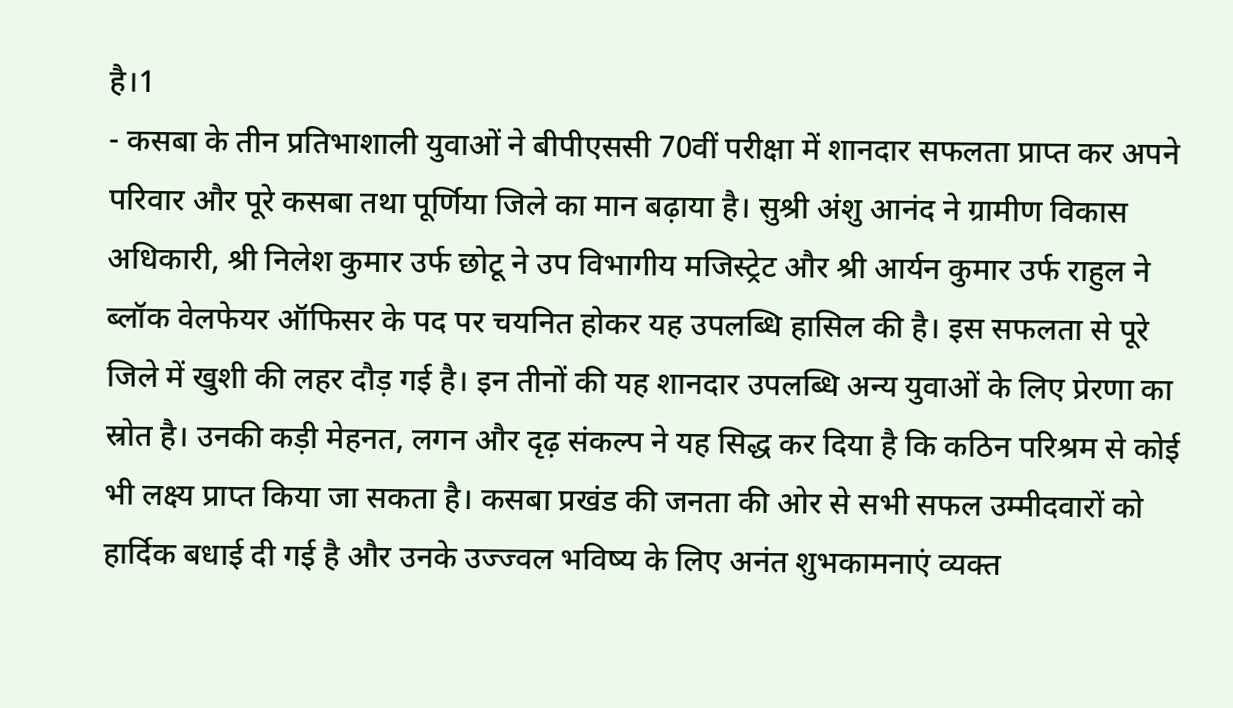है।1
- कसबा के तीन प्रतिभाशाली युवाओं ने बीपीएससी 70वीं परीक्षा में शानदार सफलता प्राप्त कर अपने परिवार और पूरे कसबा तथा पूर्णिया जिले का मान बढ़ाया है। सुश्री अंशु आनंद ने ग्रामीण विकास अधिकारी, श्री निलेश कुमार उर्फ छोटू ने उप विभागीय मजिस्ट्रेट और श्री आर्यन कुमार उर्फ राहुल ने ब्लॉक वेलफेयर ऑफिसर के पद पर चयनित होकर यह उपलब्धि हासिल की है। इस सफलता से पूरे जिले में खुशी की लहर दौड़ गई है। इन तीनों की यह शानदार उपलब्धि अन्य युवाओं के लिए प्रेरणा का स्रोत है। उनकी कड़ी मेहनत, लगन और दृढ़ संकल्प ने यह सिद्ध कर दिया है कि कठिन परिश्रम से कोई भी लक्ष्य प्राप्त किया जा सकता है। कसबा प्रखंड की जनता की ओर से सभी सफल उम्मीदवारों को हार्दिक बधाई दी गई है और उनके उज्ज्वल भविष्य के लिए अनंत शुभकामनाएं व्यक्त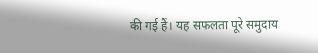की गई हैं। यह सफलता पूरे समुदाय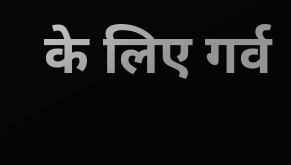के लिए गर्व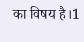का विषय है।1